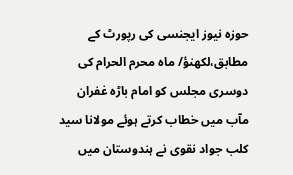حوزہ نیوز ایجنسی کی رپورٹ کے مطابق،لکھنؤ/ ماہ محرم الحرام کی دوسری مجلس کو امام باڑہ غفران مآب میں خطاب کرتے ہوئے مولانا سید کلب جواد نقوی نے ہندوستان میں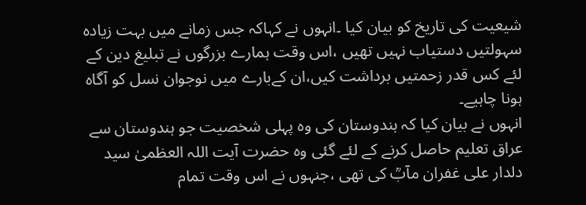شیعیت کی تاریخ کو بیان کیا ۔انہوں نے کہاکہ جس زمانے میں بہت زیادہ سہولتیں دستیاب نہیں تھیں ،اس وقت ہمارے بزرگوں نے تبلیغ دین کے لئے کس قدر زحمتیں برداشت کیں،ان کےبارے میں نوجوان نسل کو آگاہ ہونا چاہیے۔
انہوں نے بیان کیا کہ ہندوستان کی وہ پہلی شخصیت جو ہندوستان سے عراق تعلیم حاصل کرنے کے لئے گئی وہ حضرت آیت اللہ العظمیٰ سید دلدار علی غفران مآبؒ کی تھی ،جنہوں نے اس وقت تمام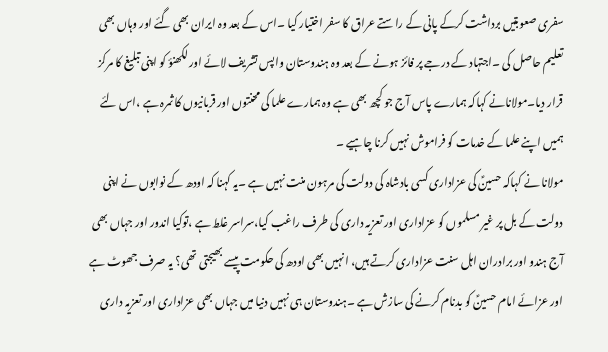سفری صعوبتیں برداشت کرکے پانی کے راستے عراق کا سفر اختیار کیا ۔اس کے بعد وہ ایران بھی گئے اور وہاں بھی تعلیم حاصل کی ۔اجتہاد کے درجے پر فائز ہونے کے بعد وہ ہندوستان واپس تشریف لائے اور لکھنؤ کو اپنی تبلیغ کا مرکز قرار دیا۔مولانانے کہاکہ ہمارے پاس آج جو کچھ بھی ہے وہ ہمارے علما کی محنتوں اور قربانیوں کا ثمرہ ہے ،اس لئے ہمیں اپنے علما کے خدمات کو فراموش نہیں کرنا چاہیے ۔
مولانا نے کہاکہ حسینؑ کی عزاداری کسی بادشاہ کی دولت کی مرہون منت نہیں ہے ۔یہ کہنا کہ اودھ کے نوابوں نے اپنی دولت کے بل پر غیر مسلموں کو عزاداری اور تعزیہ داری کی طرف راغب کیا،سراسر غلط ہے ،توکیا اندور اور جہاں بھی آج ہندو اور برادران اہل سنت عزاداری کرتے ہیں، انہیں بھی اودھ کی حکومت پیسے بھیجتی تھی؟ یہ صرف جھوٹ ہے اور عزائے امام حسینؑ کو بدنام کرنے کی سازش ہے ۔ہندوستان ہی نہیں دنیا میں جہاں بھی عزاداری اور تعزیہ داری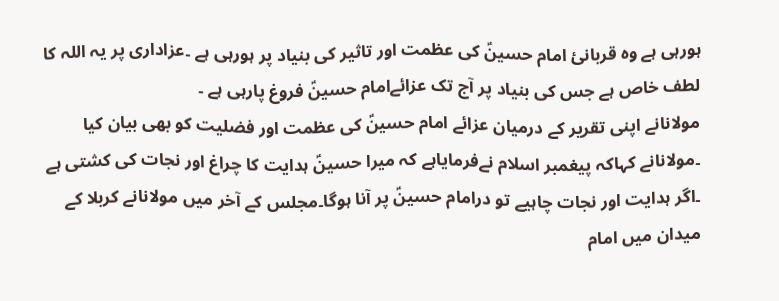ہورہی ہے وہ قربانیٔ امام حسینؑ کی عظمت اور تاثیر کی بنیاد پر ہورہی ہے ۔عزاداری پر یہ اللہ کا لطف خاص ہے جس کی بنیاد پر آج تک عزائےامام حسینؑ فروغ پارہی ہے ۔
مولانانے اپنی تقریر کے درمیان عزائے امام حسینؑ کی عظمت اور فضلیت کو بھی بیان کیا ۔مولانانے کہاکہ پیغمبر اسلام نےفرمایاہے کہ میرا حسینؑ ہدایت کا چراغ اور نجات کی کشتی ہے ۔اگر ہدایت اور نجات چاہیے تو درامام حسینؑ پر آنا ہوگا۔مجلس کے آخر میں مولانانے کربلا کے میدان میں امام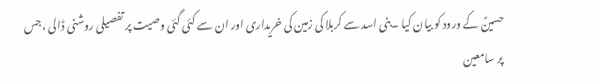حسینؑ کے ورود کو بیان کیا ۔بنی اسد سے کربلا کی زمین کی خریداری اور ان سے کئی گئی وصیت پر تفصیلی روشنی ڈالی ،جس پر سامعین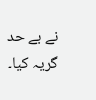نے بے حد گریہ کیا۔